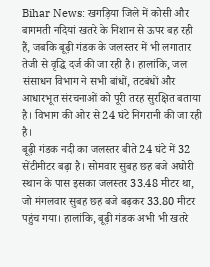Bihar News: खगड़िया जिले में कोसी और बागमती नदियां खतरे के निशान से ऊपर बह रही हैं, जबकि बूढ़ी गंडक के जलस्तर में भी लगातार तेजी से वृद्धि दर्ज की जा रही है। हालांकि, जल संसाधन विभाग ने सभी बांधों, तटबंधों और आधारभूत संरचनाओं को पूरी तरह सुरक्षित बताया है। विभाग की ओर से 24 घंटे निगरानी की जा रही है।
बूढ़ी गंडक नदी का जलस्तर बीते 24 घंटे में 32 सेंटीमीटर बढ़ा है। सोमवार सुबह छह बजे अघोरी स्थान के पास इसका जलस्तर 33.48 मीटर था, जो मंगलवार सुबह छह बजे बढ़कर 33.80 मीटर पहुंच गया। हालांकि, बूढ़ी गंडक अभी भी खतरे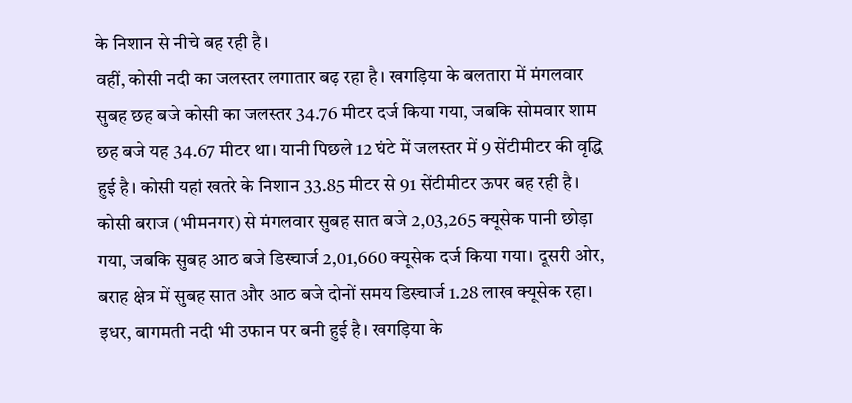के निशान से नीचे बह रही है।
वहीं, कोसी नदी का जलस्तर लगातार बढ़ रहा है। खगड़िया के बलतारा में मंगलवार सुबह छह बजे कोसी का जलस्तर 34.76 मीटर दर्ज किया गया, जबकि सोमवार शाम छह बजे यह 34.67 मीटर था। यानी पिछले 12 घंटे में जलस्तर में 9 सेंटीमीटर की वृद्धि हुई है। कोसी यहां खतरे के निशान 33.85 मीटर से 91 सेंटीमीटर ऊपर बह रही है।
कोसी बराज (भीमनगर) से मंगलवार सुबह सात बजे 2,03,265 क्यूसेक पानी छोड़ा गया, जबकि सुबह आठ बजे डिस्चार्ज 2,01,660 क्यूसेक दर्ज किया गया। दूसरी ओर, बराह क्षेत्र में सुबह सात और आठ बजे दोनों समय डिस्चार्ज 1.28 लाख क्यूसेक रहा।
इधर, बागमती नदी भी उफान पर बनी हुई है। खगड़िया के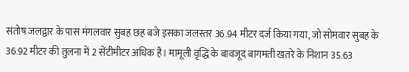संतोष जलद्वार के पास मंगलवार सुबह छह बजे इसका जलस्तर 36.94 मीटर दर्ज किया गया, जो सोमवार सुबह के 36.92 मीटर की तुलना में 2 सेंटीमीटर अधिक है। मामूली वृद्धि के बावजूद बागमती खतरे के निशान 35.63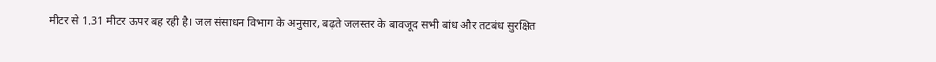मीटर से 1.31 मीटर ऊपर बह रही है। जल संसाधन विभाग के अनुसार, बढ़ते जलस्तर के बावजूद सभी बांध और तटबंध सुरक्षित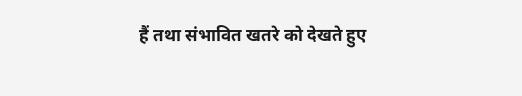हैं तथा संभावित खतरे को देखते हुए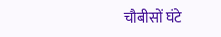चौबीसों घंटे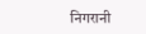निगरानी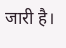जारी है।